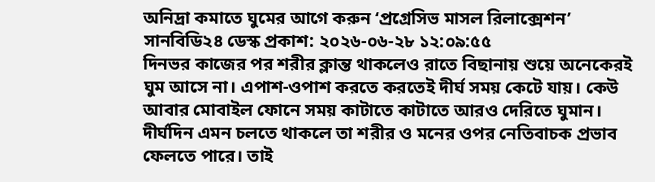অনিদ্রা কমাতে ঘুমের আগে করুন ‘প্রগ্রেসিভ মাসল রিলাক্সেশন’
সানবিডি২৪ ডেস্ক প্রকাশ: ২০২৬-০৬-২৮ ১২:০৯:৫৫
দিনভর কাজের পর শরীর ক্লান্ত থাকলেও রাতে বিছানায় শুয়ে অনেকেরই ঘুম আসে না। এপাশ-ওপাশ করতে করতেই দীর্ঘ সময় কেটে যায়। কেউ আবার মোবাইল ফোনে সময় কাটাতে কাটাতে আরও দেরিতে ঘুমান। দীর্ঘদিন এমন চলতে থাকলে তা শরীর ও মনের ওপর নেতিবাচক প্রভাব ফেলতে পারে। তাই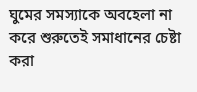ঘুমের সমস্যাকে অবহেলা না করে শুরুতেই সমাধানের চেষ্টা করা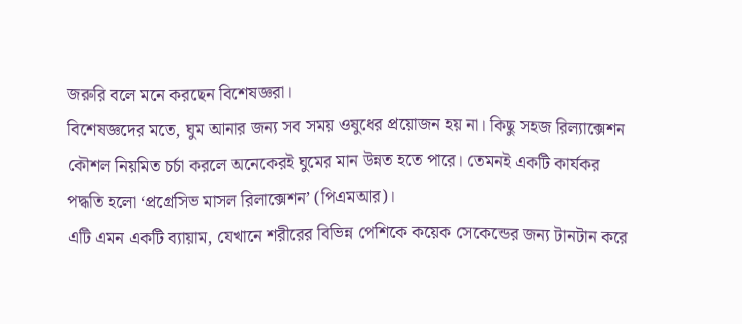জরুরি বলে মনে করছেন বিশেষজ্ঞরা।
বিশেষজ্ঞদের মতে, ঘুম আনার জন্য সব সময় ওষুধের প্রয়োজন হয় না। কিছু সহজ রিল্যাক্সেশন কৌশল নিয়মিত চর্চা করলে অনেকেরই ঘুমের মান উন্নত হতে পারে। তেমনই একটি কার্যকর পদ্ধতি হলো ‘প্রগ্রেসিভ মাসল রিলাক্সেশন’ (পিএমআর)।
এটি এমন একটি ব্যায়াম, যেখানে শরীরের বিভিন্ন পেশিকে কয়েক সেকেন্ডের জন্য টানটান করে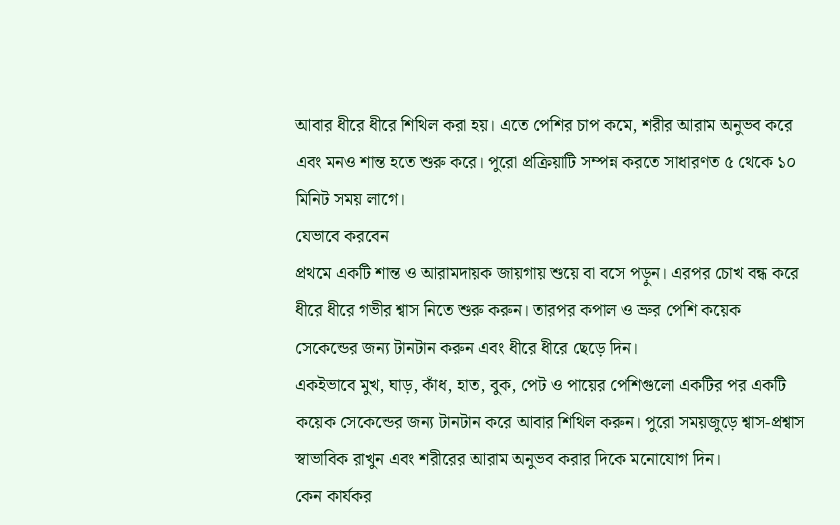আবার ধীরে ধীরে শিথিল করা হয়। এতে পেশির চাপ কমে, শরীর আরাম অনুভব করে এবং মনও শান্ত হতে শুরু করে। পুরো প্রক্রিয়াটি সম্পন্ন করতে সাধারণত ৫ থেকে ১০ মিনিট সময় লাগে।
যেভাবে করবেন
প্রথমে একটি শান্ত ও আরামদায়ক জায়গায় শুয়ে বা বসে পড়ুন। এরপর চোখ বন্ধ করে ধীরে ধীরে গভীর শ্বাস নিতে শুরু করুন। তারপর কপাল ও ভ্রুর পেশি কয়েক সেকেন্ডের জন্য টানটান করুন এবং ধীরে ধীরে ছেড়ে দিন।
একইভাবে মুখ, ঘাড়, কাঁধ, হাত, বুক, পেট ও পায়ের পেশিগুলো একটির পর একটি কয়েক সেকেন্ডের জন্য টানটান করে আবার শিথিল করুন। পুরো সময়জুড়ে শ্বাস-প্রশ্বাস স্বাভাবিক রাখুন এবং শরীরের আরাম অনুভব করার দিকে মনোযোগ দিন।
কেন কার্যকর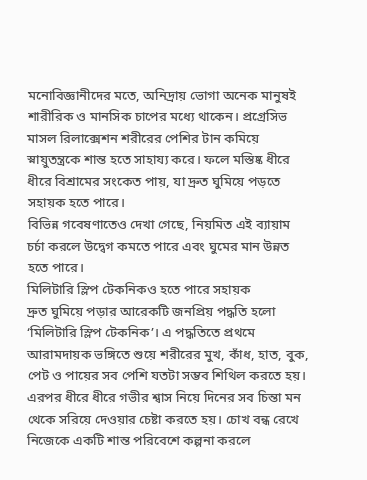মনোবিজ্ঞানীদের মতে, অনিদ্রায় ভোগা অনেক মানুষই শারীরিক ও মানসিক চাপের মধ্যে থাকেন। প্রগ্রেসিভ মাসল রিলাক্সেশন শরীরের পেশির টান কমিয়ে স্নায়ুতন্ত্রকে শান্ত হতে সাহায্য করে। ফলে মস্তিষ্ক ধীরে ধীরে বিশ্রামের সংকেত পায়, যা দ্রুত ঘুমিয়ে পড়তে সহায়ক হতে পারে।
বিভিন্ন গবেষণাতেও দেখা গেছে, নিয়মিত এই ব্যায়াম চর্চা করলে উদ্বেগ কমতে পারে এবং ঘুমের মান উন্নত হতে পারে।
মিলিটারি স্লিপ টেকনিকও হতে পারে সহায়ক
দ্রুত ঘুমিয়ে পড়ার আরেকটি জনপ্রিয় পদ্ধতি হলো ‘মিলিটারি স্লিপ টেকনিক’। এ পদ্ধতিতে প্রথমে আরামদায়ক ভঙ্গিতে শুয়ে শরীরের মুখ, কাঁধ, হাত, বুক, পেট ও পায়ের সব পেশি যতটা সম্ভব শিথিল করতে হয়। এরপর ধীরে ধীরে গভীর শ্বাস নিয়ে দিনের সব চিন্তা মন থেকে সরিয়ে দেওয়ার চেষ্টা করতে হয়। চোখ বন্ধ রেখে নিজেকে একটি শান্ত পরিবেশে কল্পনা করলে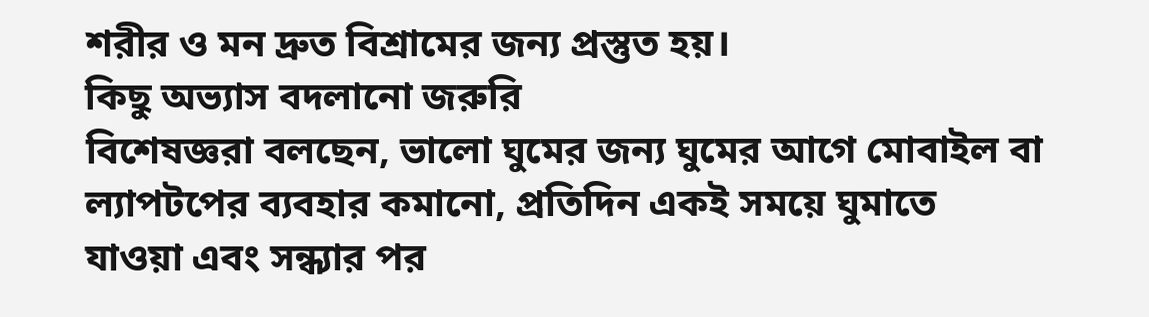শরীর ও মন দ্রুত বিশ্রামের জন্য প্রস্তুত হয়।
কিছু অভ্যাস বদলানো জরুরি
বিশেষজ্ঞরা বলছেন, ভালো ঘুমের জন্য ঘুমের আগে মোবাইল বা ল্যাপটপের ব্যবহার কমানো, প্রতিদিন একই সময়ে ঘুমাতে যাওয়া এবং সন্ধ্যার পর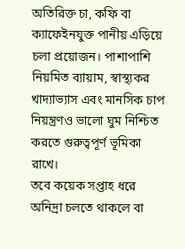অতিরিক্ত চা, কফি বা ক্যাফেইনযুক্ত পানীয় এড়িয়ে চলা প্রয়োজন। পাশাপাশি নিয়মিত ব্যায়াম, স্বাস্থ্যকর খাদ্যাভ্যাস এবং মানসিক চাপ নিয়ন্ত্রণও ভালো ঘুম নিশ্চিত করতে গুরুত্বপূর্ণ ভূমিকা রাখে।
তবে কয়েক সপ্তাহ ধরে অনিদ্রা চলতে থাকলে বা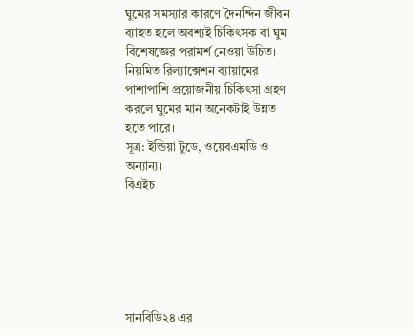ঘুমের সমস্যার কারণে দৈনন্দিন জীবন ব্যাহত হলে অবশ্যই চিকিৎসক বা ঘুম বিশেষজ্ঞের পরামর্শ নেওয়া উচিত। নিয়মিত রিল্যাক্সেশন ব্যায়ামের পাশাপাশি প্রয়োজনীয় চিকিৎসা গ্রহণ করলে ঘুমের মান অনেকটাই উন্নত হতে পারে।
সূত্র: ইন্ডিয়া টুডে, ওয়েবএমডি ও অন্যান্য।
বিএইচ






সানবিডি২৪ এর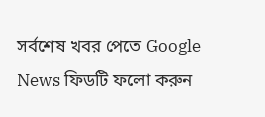সর্বশেষ খবর পেতে Google News ফিডটি ফলো করুন